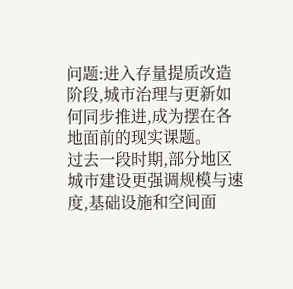问题:进入存量提质改造阶段,城市治理与更新如何同步推进,成为摆在各地面前的现实课题。
过去一段时期,部分地区城市建设更强调规模与速度,基础设施和空间面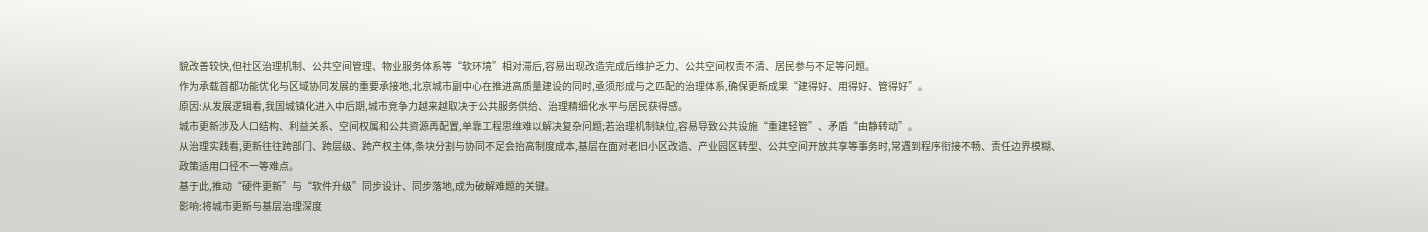貌改善较快,但社区治理机制、公共空间管理、物业服务体系等“软环境”相对滞后,容易出现改造完成后维护乏力、公共空间权责不清、居民参与不足等问题。
作为承载首都功能优化与区域协同发展的重要承接地,北京城市副中心在推进高质量建设的同时,亟须形成与之匹配的治理体系,确保更新成果“建得好、用得好、管得好”。
原因:从发展逻辑看,我国城镇化进入中后期,城市竞争力越来越取决于公共服务供给、治理精细化水平与居民获得感。
城市更新涉及人口结构、利益关系、空间权属和公共资源再配置,单靠工程思维难以解决复杂问题;若治理机制缺位,容易导致公共设施“重建轻管”、矛盾“由静转动”。
从治理实践看,更新往往跨部门、跨层级、跨产权主体,条块分割与协同不足会抬高制度成本,基层在面对老旧小区改造、产业园区转型、公共空间开放共享等事务时,常遇到程序衔接不畅、责任边界模糊、政策适用口径不一等难点。
基于此,推动“硬件更新”与“软件升级”同步设计、同步落地,成为破解难题的关键。
影响:将城市更新与基层治理深度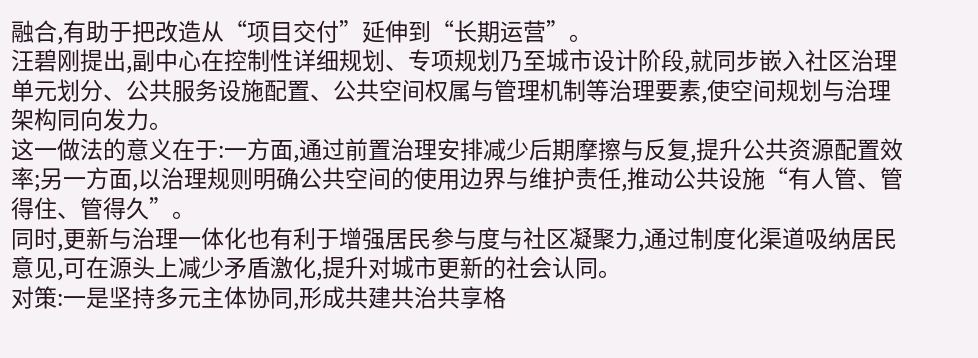融合,有助于把改造从“项目交付”延伸到“长期运营”。
汪碧刚提出,副中心在控制性详细规划、专项规划乃至城市设计阶段,就同步嵌入社区治理单元划分、公共服务设施配置、公共空间权属与管理机制等治理要素,使空间规划与治理架构同向发力。
这一做法的意义在于:一方面,通过前置治理安排减少后期摩擦与反复,提升公共资源配置效率;另一方面,以治理规则明确公共空间的使用边界与维护责任,推动公共设施“有人管、管得住、管得久”。
同时,更新与治理一体化也有利于增强居民参与度与社区凝聚力,通过制度化渠道吸纳居民意见,可在源头上减少矛盾激化,提升对城市更新的社会认同。
对策:一是坚持多元主体协同,形成共建共治共享格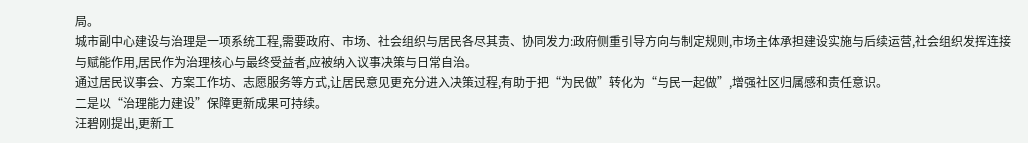局。
城市副中心建设与治理是一项系统工程,需要政府、市场、社会组织与居民各尽其责、协同发力:政府侧重引导方向与制定规则,市场主体承担建设实施与后续运营,社会组织发挥连接与赋能作用,居民作为治理核心与最终受益者,应被纳入议事决策与日常自治。
通过居民议事会、方案工作坊、志愿服务等方式,让居民意见更充分进入决策过程,有助于把“为民做”转化为“与民一起做”,增强社区归属感和责任意识。
二是以“治理能力建设”保障更新成果可持续。
汪碧刚提出,更新工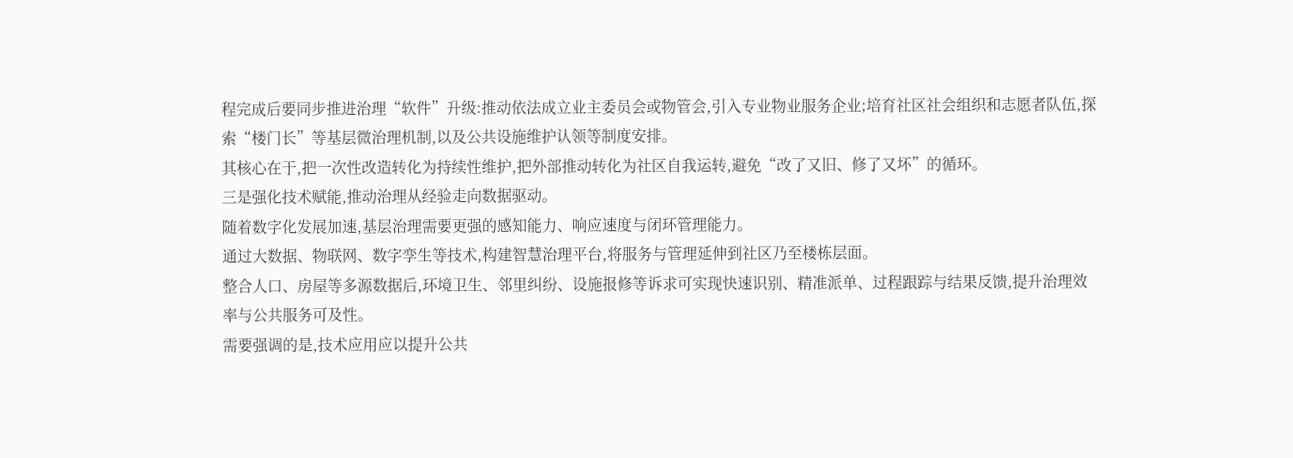程完成后要同步推进治理“软件”升级:推动依法成立业主委员会或物管会,引入专业物业服务企业;培育社区社会组织和志愿者队伍,探索“楼门长”等基层微治理机制,以及公共设施维护认领等制度安排。
其核心在于,把一次性改造转化为持续性维护,把外部推动转化为社区自我运转,避免“改了又旧、修了又坏”的循环。
三是强化技术赋能,推动治理从经验走向数据驱动。
随着数字化发展加速,基层治理需要更强的感知能力、响应速度与闭环管理能力。
通过大数据、物联网、数字孪生等技术,构建智慧治理平台,将服务与管理延伸到社区乃至楼栋层面。
整合人口、房屋等多源数据后,环境卫生、邻里纠纷、设施报修等诉求可实现快速识别、精准派单、过程跟踪与结果反馈,提升治理效率与公共服务可及性。
需要强调的是,技术应用应以提升公共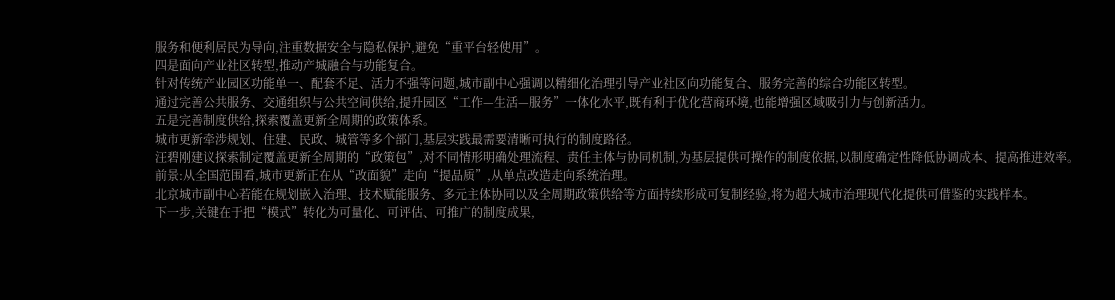服务和便利居民为导向,注重数据安全与隐私保护,避免“重平台轻使用”。
四是面向产业社区转型,推动产城融合与功能复合。
针对传统产业园区功能单一、配套不足、活力不强等问题,城市副中心强调以精细化治理引导产业社区向功能复合、服务完善的综合功能区转型。
通过完善公共服务、交通组织与公共空间供给,提升园区“工作—生活—服务”一体化水平,既有利于优化营商环境,也能增强区域吸引力与创新活力。
五是完善制度供给,探索覆盖更新全周期的政策体系。
城市更新牵涉规划、住建、民政、城管等多个部门,基层实践最需要清晰可执行的制度路径。
汪碧刚建议探索制定覆盖更新全周期的“政策包”,对不同情形明确处理流程、责任主体与协同机制,为基层提供可操作的制度依据,以制度确定性降低协调成本、提高推进效率。
前景:从全国范围看,城市更新正在从“改面貌”走向“提品质”,从单点改造走向系统治理。
北京城市副中心若能在规划嵌入治理、技术赋能服务、多元主体协同以及全周期政策供给等方面持续形成可复制经验,将为超大城市治理现代化提供可借鉴的实践样本。
下一步,关键在于把“模式”转化为可量化、可评估、可推广的制度成果,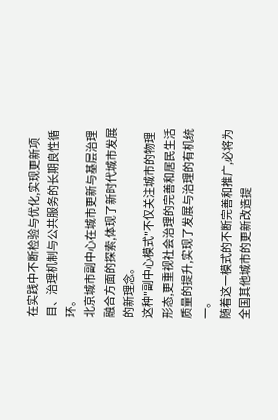在实践中不断检验与优化,实现更新项目、治理机制与公共服务的长期良性循环。
北京城市副中心在城市更新与基层治理融合方面的探索,体现了新时代城市发展的新理念。
这种"副中心模式"不仅关注城市的物理形态,更重视社会治理的完善和居民生活质量的提升,实现了发展与治理的有机统一。
随着这一模式的不断完善和推广,必将为全国其他城市的更新改造提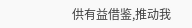供有益借鉴,推动我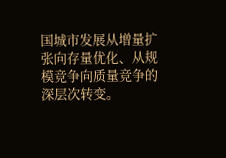国城市发展从增量扩张向存量优化、从规模竞争向质量竞争的深层次转变。